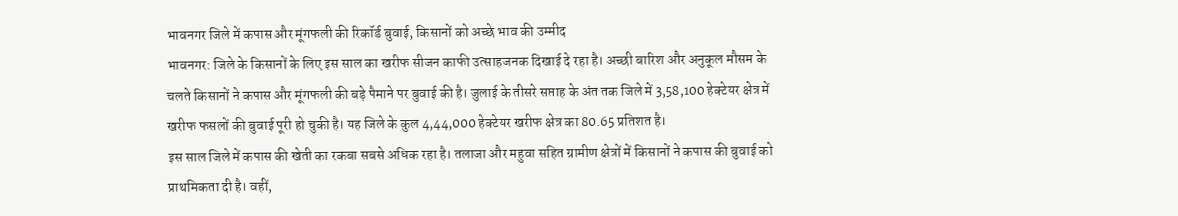भावनगर जिले में कपास और मूंगफली की रिकॉर्ड बुवाई, किसानों को अच्छे भाव की उम्मीद
भावनगर: जिले के किसानों के लिए इस साल का खरीफ सीजन काफी उत्साहजनक दिखाई दे रहा है। अच्छी बारिश और अनुकूल मौसम के चलते किसानों ने कपास और मूंगफली की बड़े पैमाने पर बुवाई की है। जुलाई के तीसरे सप्ताह के अंत तक जिले में 3,58,100 हेक्टेयर क्षेत्र में खरीफ फसलों की बुवाई पूरी हो चुकी है। यह जिले के कुल 4,44,000 हेक्टेयर खरीफ क्षेत्र का 80.65 प्रतिशत है।
इस साल जिले में कपास की खेती का रकबा सबसे अधिक रहा है। तलाजा और महुवा सहित ग्रामीण क्षेत्रों में किसानों ने कपास की बुवाई को प्राथमिकता दी है। वहीं,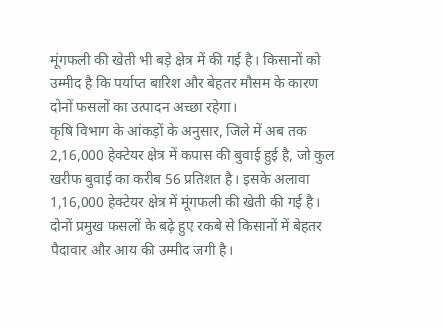मूंगफली की खेती भी बड़े क्षेत्र में की गई है। किसानों को उम्मीद है कि पर्याप्त बारिश और बेहतर मौसम के कारण दोनों फसलों का उत्पादन अच्छा रहेगा।
कृषि विभाग के आंकड़ों के अनुसार, जिले में अब तक 2,16,000 हेक्टेयर क्षेत्र में कपास की बुवाई हुई है, जो कुल खरीफ बुवाई का करीब 56 प्रतिशत है। इसके अलावा 1,16,000 हेक्टेयर क्षेत्र में मूंगफली की खेती की गई है। दोनों प्रमुख फसलों के बढ़े हुए रकबे से किसानों में बेहतर पैदावार और आय की उम्मीद जगी है।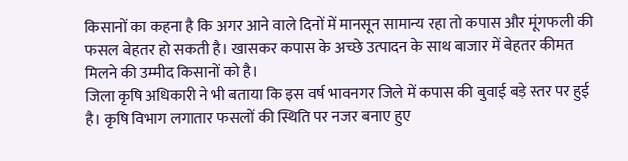किसानों का कहना है कि अगर आने वाले दिनों में मानसून सामान्य रहा तो कपास और मूंगफली की फसल बेहतर हो सकती है। खासकर कपास के अच्छे उत्पादन के साथ बाजार में बेहतर कीमत मिलने की उम्मीद किसानों को है।
जिला कृषि अधिकारी ने भी बताया कि इस वर्ष भावनगर जिले में कपास की बुवाई बड़े स्तर पर हुई है। कृषि विभाग लगातार फसलों की स्थिति पर नजर बनाए हुए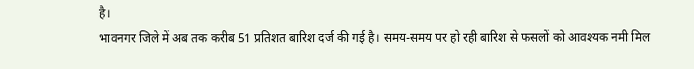है।
भावनगर जिले में अब तक करीब 51 प्रतिशत बारिश दर्ज की गई है। समय-समय पर हो रही बारिश से फसलों को आवश्यक नमी मिल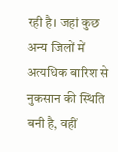रही है। जहां कुछ अन्य जिलों में अत्यधिक बारिश से नुकसान की स्थिति बनी है, वहीं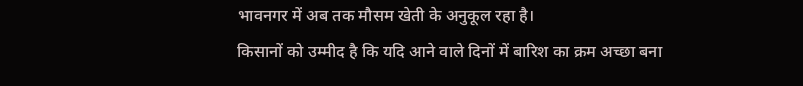भावनगर में अब तक मौसम खेती के अनुकूल रहा है।
किसानों को उम्मीद है कि यदि आने वाले दिनों में बारिश का क्रम अच्छा बना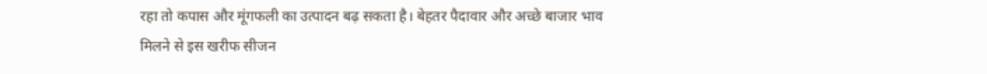रहा तो कपास और मूंगफली का उत्पादन बढ़ सकता है। बेहतर पैदावार और अच्छे बाजार भाव मिलने से इस खरीफ सीजन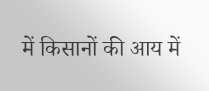में किसानों की आय में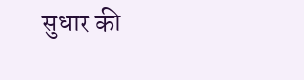सुधार की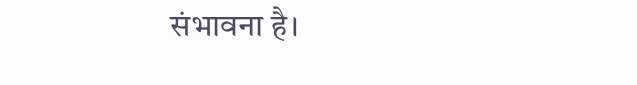संभावना है।